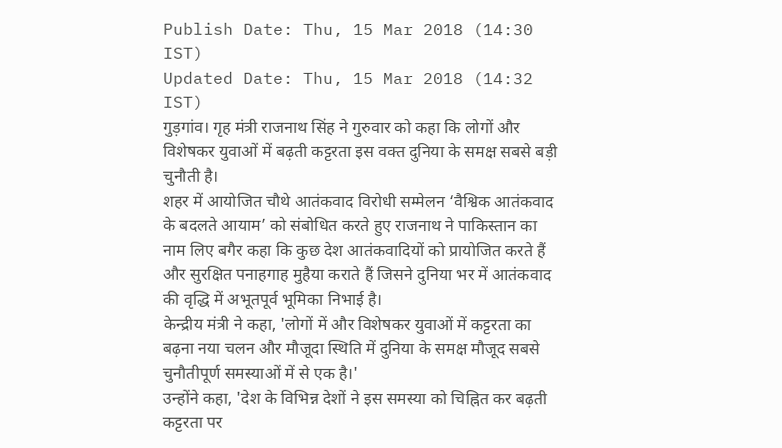Publish Date: Thu, 15 Mar 2018 (14:30 IST)
Updated Date: Thu, 15 Mar 2018 (14:32 IST)
गुड़गांव। गृह मंत्री राजनाथ सिंह ने गुरुवार को कहा कि लोगों और विशेषकर युवाओं में बढ़ती कट्टरता इस वक्त दुनिया के समक्ष सबसे बड़ी चुनौती है।
शहर में आयोजित चौथे आतंकवाद विरोधी सम्मेलन ‘वैश्विक आतंकवाद के बदलते आयाम’ को संबोधित करते हुए राजनाथ ने पाकिस्तान का नाम लिए बगैर कहा कि कुछ देश आतंकवादियों को प्रायोजित करते हैं और सुरक्षित पनाहगाह मुहैया कराते हैं जिसने दुनिया भर में आतंकवाद की वृद्धि में अभूतपूर्व भूमिका निभाई है।
केन्द्रीय मंत्री ने कहा, 'लोगों में और विशेषकर युवाओं में कट्टरता का बढ़ना नया चलन और मौजूदा स्थिति में दुनिया के समक्ष मौजूद सबसे चुनौतीपूर्ण समस्याओं में से एक है।'
उन्होंने कहा, 'देश के विभिन्न देशों ने इस समस्या को चिह्नित कर बढ़ती कट्टरता पर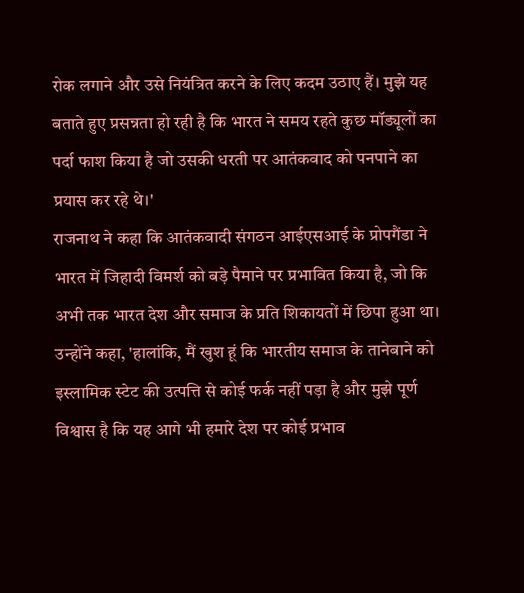रोक लगाने और उसे नियंत्रित करने के लिए कदम उठाए हैं। मुझे यह बताते हुए प्रसन्नता हो रही है कि भारत ने समय रहते कुछ मॉड्यूलों का पर्दा फाश किया है जो उसकी धरती पर आतंकवाद को पनपाने का प्रयास कर रहे थे।'
राजनाथ ने कहा कि आतंकवादी संगठन आईएसआई के प्रोपगैंडा ने भारत में जिहादी विमर्श को बड़े पैमाने पर प्रभावित किया है, जो कि अभी तक भारत देश और समाज के प्रति शिकायतों में छिपा हुआ था।
उन्होंने कहा, 'हालांकि, मैं खुश हूं कि भारतीय समाज के तानेबाने को इस्लामिक स्टेट की उत्पत्ति से कोई फर्क नहीं पड़ा है और मुझे पूर्ण विश्वास है कि यह आगे भी हमारे देश पर कोई प्रभाव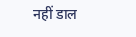नहीं डाल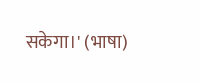सकेगा।' (भाषा)